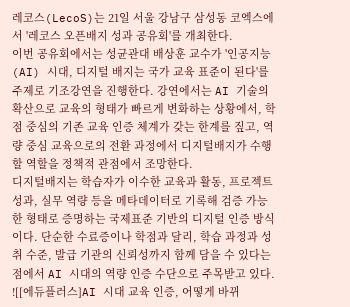레코스(LecoS)는 21일 서울 강남구 삼성동 코엑스에서 '레코스 오픈배지 성과 공유회'를 개최한다.
이번 공유회에서는 성균관대 배상훈 교수가 '인공지능(AI) 시대, 디지털 배지는 국가 교육 표준이 된다'를 주제로 기조강연을 진행한다. 강연에서는 AI 기술의 확산으로 교육의 형태가 빠르게 변화하는 상황에서, 학점 중심의 기존 교육 인증 체계가 갖는 한계를 짚고, 역량 중심 교육으로의 전환 과정에서 디지털배지가 수행할 역할을 정책적 관점에서 조망한다.
디지털배지는 학습자가 이수한 교육과 활동, 프로젝트 성과, 실무 역량 등을 메타데이터로 기록해 검증 가능한 형태로 증명하는 국제표준 기반의 디지털 인증 방식이다. 단순한 수료증이나 학점과 달리, 학습 과정과 성취 수준, 발급 기관의 신뢰성까지 함께 담을 수 있다는 점에서 AI 시대의 역량 인증 수단으로 주목받고 있다.
![[에듀플러스]AI 시대 교육 인증, 어떻게 바뀌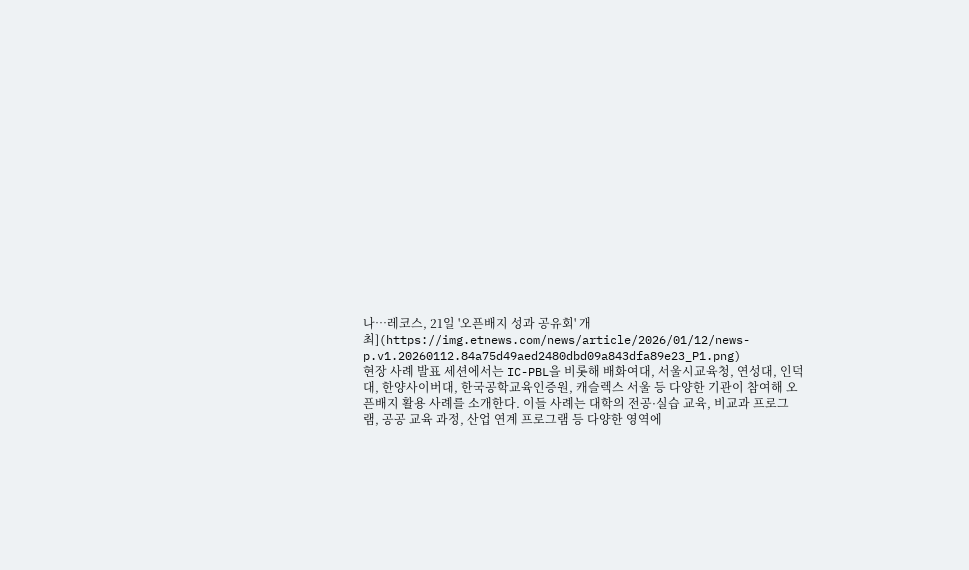나…레코스, 21일 '오픈배지 성과 공유회' 개최](https://img.etnews.com/news/article/2026/01/12/news-p.v1.20260112.84a75d49aed2480dbd09a843dfa89e23_P1.png)
현장 사례 발표 세션에서는 IC-PBL을 비롯해 배화여대, 서울시교육청, 연성대, 인덕대, 한양사이버대, 한국공학교육인증원, 캐슬렉스 서울 등 다양한 기관이 참여해 오픈배지 활용 사례를 소개한다. 이들 사례는 대학의 전공·실습 교육, 비교과 프로그램, 공공 교육 과정, 산업 연계 프로그램 등 다양한 영역에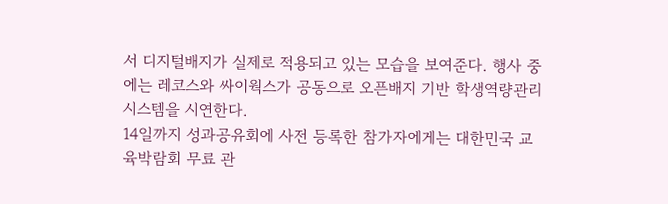서 디지털배지가 실제로 적용되고 있는 모습을 보여준다. 행사 중에는 레코스와 싸이웍스가 공동으로 오픈배지 기반 학생역량관리 시스템을 시연한다.
14일까지 성과공유회에 사전 등록한 참가자에게는 대한민국 교육박람회 무료 관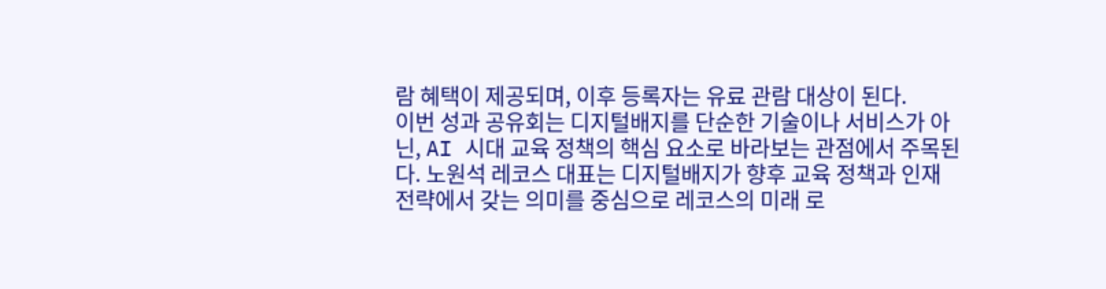람 혜택이 제공되며, 이후 등록자는 유료 관람 대상이 된다.
이번 성과 공유회는 디지털배지를 단순한 기술이나 서비스가 아닌, AI 시대 교육 정책의 핵심 요소로 바라보는 관점에서 주목된다. 노원석 레코스 대표는 디지털배지가 향후 교육 정책과 인재 전략에서 갖는 의미를 중심으로 레코스의 미래 로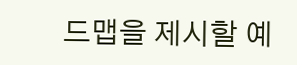드맵을 제시할 예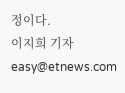정이다.
이지희 기자 easy@etnews.com